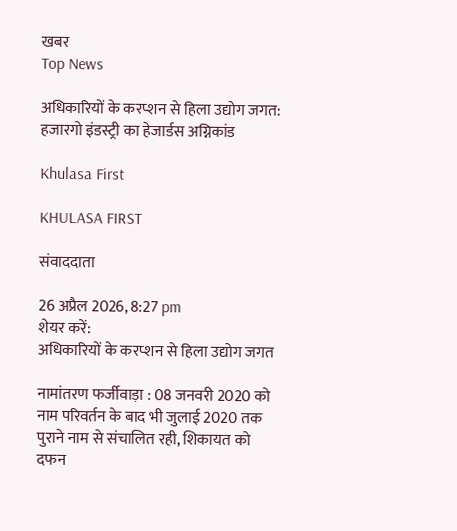खबर
Top News

अधिकारियों के करप्शन से हिला उद्योग जगत: हजारगो इंडस्ट्री का हेजार्डस अग्निकांड

Khulasa First

KHULASA FIRST

संवाददाता

26 अप्रैल 2026, 8:27 pm
शेयर करें:
अधिकारियों के करप्शन से हिला उद्योग जगत

नामांतरण फर्जीवाड़ा : 08 जनवरी 2020 को नाम परिवर्तन के बाद भी जुलाई 2020 तक पुराने नाम से संचालित रही, शिकायत को दफन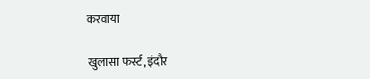करवाया

खुलासा फर्स्ट, इंदौर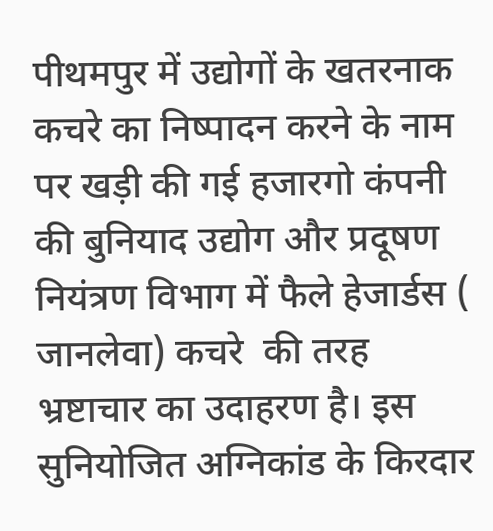पीथमपुर में उद्योगों के खतरनाक कचरे का निष्पादन करने के नाम पर खड़ी की गई हजारगो कंपनी की बुनियाद उद्योग और प्रदूषण नियंत्रण विभाग में फैले हेजार्डस ( जानलेवा) कचरे  की तरह भ्रष्टाचार का उदाहरण है। इस सुनियोजित अग्निकांड के किरदार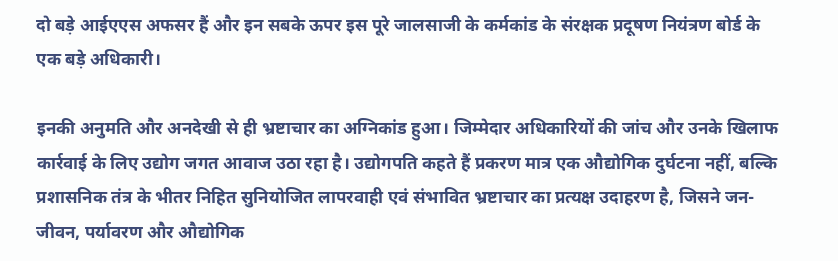दो बड़े आईएएस अफसर हैं और इन सबके ऊपर इस पूरे जालसाजी के कर्मकांड के संरक्षक प्रदूषण नियंत्रण बोर्ड के एक बड़े अधिकारी।

इनकी अनुमति और अनदेखी से ही भ्रष्टाचार का अग्निकांड हुआ। जिम्मेदार अधिकारियों की जांच और उनके खिलाफ कार्रवाई के लिए उद्योग जगत आवाज उठा रहा है। उद्योगपति कहते हैं प्रकरण मात्र एक औद्योगिक दुर्घटना नहीं, बल्कि प्रशासनिक तंत्र के भीतर निहित सुनियोजित लापरवाही एवं संभावित भ्रष्टाचार का प्रत्यक्ष उदाहरण है, जिसने जन-जीवन, पर्यावरण और औद्योगिक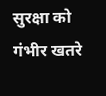सुरक्षा को गंभीर खतरे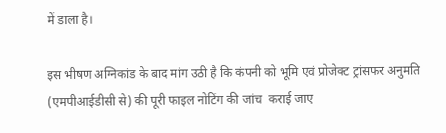में डाला है।

इस भीषण अग्निकांड के बाद मांग उठी है कि कंपनी को भूमि एवं प्रोजेक्ट ट्रांसफर अनुमति (एमपीआईडीसी से) की पूरी फाइल नोटिंग की जांच  कराई जाए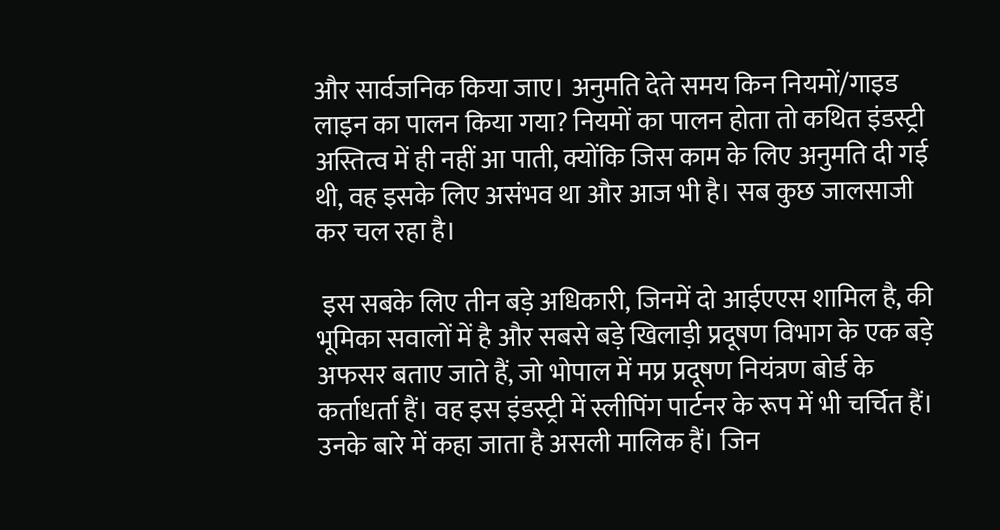और सार्वजनिक किया जाए। अनुमति देते समय किन नियमों/गाइड लाइन का पालन किया गया? नियमों का पालन होता तो कथित इंडस्ट्री अस्तित्व में ही नहीं आ पाती, क्योंकि जिस काम के लिए अनुमति दी गई थी, वह इसके लिए असंभव था और आज भी है। सब कुछ जालसाजी कर चल रहा है।

 इस सबके लिए तीन बड़े अधिकारी, जिनमें दो आईएएस शामिल है, की भूमिका सवालों में है और सबसे बड़े खिलाड़ी प्रदूषण विभाग के एक बड़े अफसर बताए जाते हैं, जो भोपाल में मप्र प्रदूषण नियंत्रण बोर्ड के कर्ताधर्ता हैं। वह इस इंडस्ट्री में स्लीपिंग पार्टनर के रूप में भी चर्चित हैं। उनके बारे में कहा जाता है असली मालिक हैं। जिन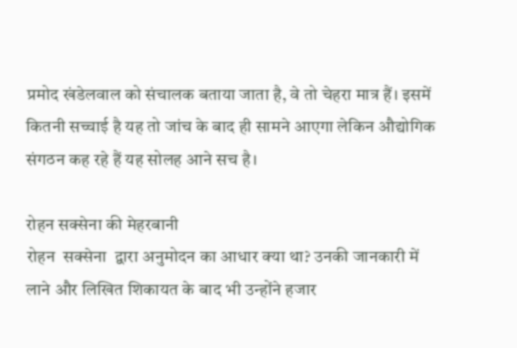प्रमोद खंडेलवाल को संचालक बताया जाता है, वे तो चेहरा मात्र हैं। इसमें कितनी सच्चाई है यह तो जांच के बाद ही सामने आएगा लेकिन औद्योगिक संगठन कह रहे हैं यह सोलह आने सच है।

रोहन सक्सेना की मेहरबानी
रोहन  सक्सेना  द्वारा अनुमोदन का आधार क्या था? उनकी जानकारी में लाने और लिखित शिकायत के बाद भी उन्होंने हजार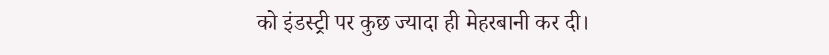को इंडस्ट्री पर कुछ ज्यादा ही मेहरबानी कर दी।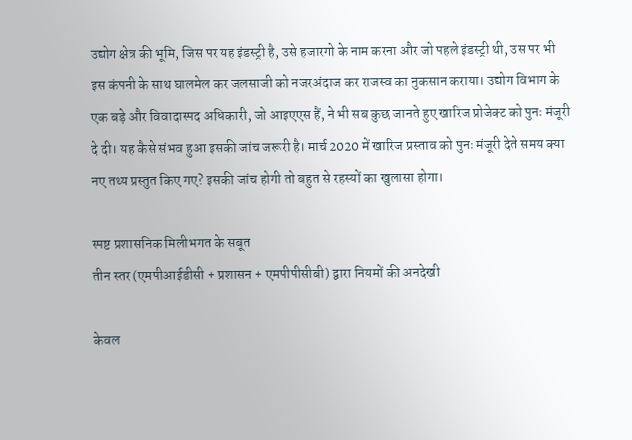उद्योग क्षेत्र की भूमि, जिस पर यह इंडस्ट्री है, उसे हजारगो के नाम करना और जो पहले इंडस्ट्री थी, उस पर भी इस कंपनी के साथ घालमेल कर जलसाजी को नजरअंदाज कर राजस्व का नुकसान कराया। उद्योग विभाग के एक बड़े और विवादास्पद अधिकारी, जो आइएएस हैं, ने भी सब कुछ जानते हुए खारिज प्रोजेक्ट को पुनः मंजूरी दे दी। यह कैसे संभव हुआ इसकी जांच जरूरी है। मार्च 2020 में खारिज प्रस्ताव को पुनः मंजूरी देते समय क्या नए तथ्य प्रस्तुत किए गए? इसकी जांच होगी तो बहुत से रहस्यों का खुलासा होगा।

स्पष्ट प्रशासनिक मिलीभगत के सबूत
तीन स्तर (एमपीआईडीसी + प्रशासन + एमपीपीसीबी) द्वारा नियमों की अनदेखी

केवल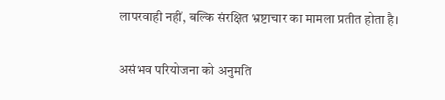लापरवाही नहीं, बल्कि संरक्षित भ्रष्टाचार का मामला प्रतीत होता है।

असंभव परियोजना को अनुमति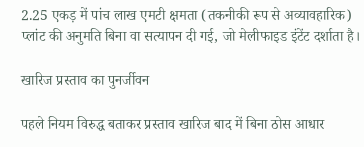2.25 एकड़ में पांच लाख एमटी क्षमता (तकनीकी रूप से अव्यावहारिक) प्लांट की अनुमति बिना वा सत्यापन दी गई, जो मेलीफाइड इंटेंट दर्शाता है।

खारिज प्रस्ताव का पुनर्जीवन

पहले नियम विरुद्ध बताकर प्रस्ताव खारिज बाद में बिना ठोस आधार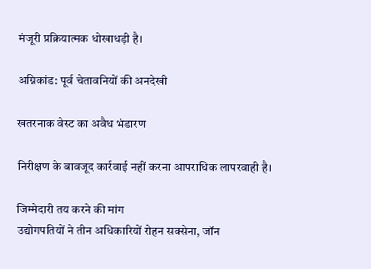मंजूरी प्रक्रियात्मक धोखाधड़ी है।

अग्निकांड: पूर्व चेतावनियों की अनदेखी

खतरनाक वेस्ट का अवैध भंडारण

निरीक्षण के बावजूद कार्रवाई नहीं करना आपराधिक लापरवाही है।

जिम्मेदारी तय करने की मांग
उद्योगपतियों ने तीन अधिकारियों रोहन सक्सेना, जॉन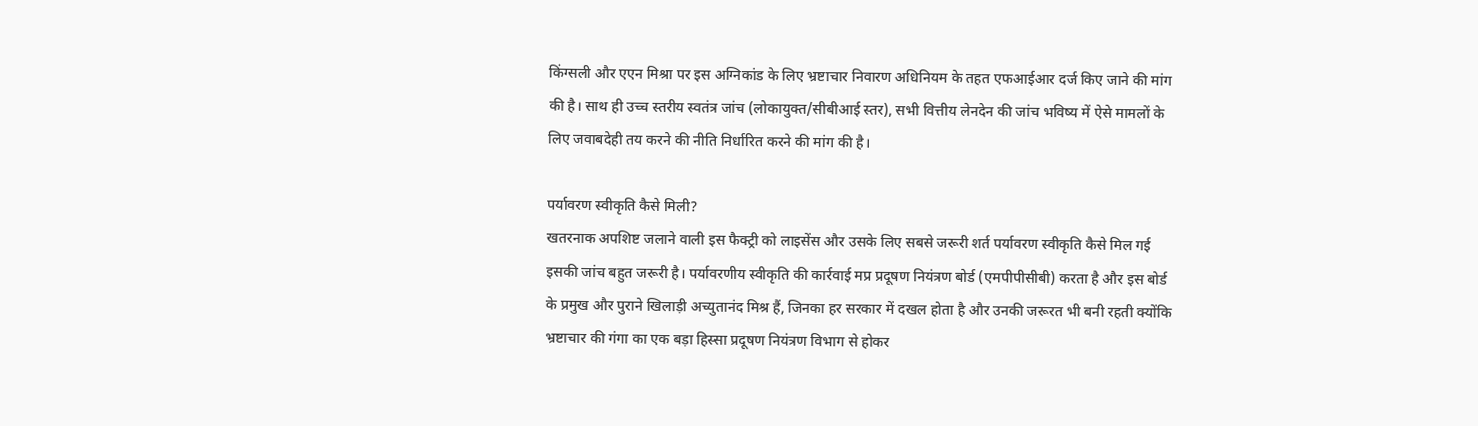किंग्सली और एएन मिश्रा पर इस अग्निकांड के लिए भ्रष्टाचार निवारण अधिनियम के तहत एफआईआर दर्ज किए जाने की मांग की है। साथ ही उच्च स्तरीय स्वतंत्र जांच (लोकायुक्त/सीबीआई स्तर), सभी वित्तीय लेनदेन की जांच भविष्य में ऐसे मामलों के लिए जवाबदेही तय करने की नीति निर्धारित करने की मांग की है।

पर्यावरण स्वीकृति कैसे मिली?
खतरनाक अपशिष्ट जलाने वाली इस फैक्ट्री को लाइसेंस और उसके लिए सबसे जरूरी शर्त पर्यावरण स्वीकृति कैसे मिल गई इसकी जांच बहुत जरूरी है। पर्यावरणीय स्वीकृति की कार्रवाई मप्र प्रदूषण नियंत्रण बोर्ड (एमपीपीसीबी) करता है और इस बोर्ड के प्रमुख और पुराने खिलाड़ी अच्युतानंद मिश्र हैं, जिनका हर सरकार में दखल होता है और उनकी जरूरत भी बनी रहती क्योंकि भ्रष्टाचार की गंगा का एक बड़ा हिस्सा प्रदूषण नियंत्रण विभाग से होकर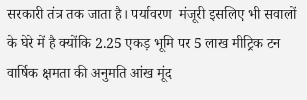सरकारी तंत्र तक जाता है। पर्यावरण  मंजूरी इसलिए भी सवालों के घेरे में है क्योंकि 2.25 एकड़ भूमि पर 5 लाख मीट्रिक टन वार्षिक क्षमता की अनुमति आंख मूंद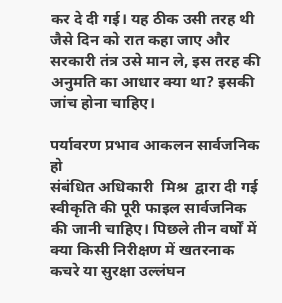कर दे दी गई। यह ठीक उसी तरह थी जैसे दिन को रात कहा जाए और सरकारी तंत्र उसे मान ले, इस तरह की अनुमति का आधार क्या था? इसकी जांच होना चाहिए।

पर्यावरण प्रभाव आकलन सार्वजनिक हो
संबंधित अधिकारी  मिश्र  द्वारा दी गई स्वीकृति की पूरी फाइल सार्वजनिक की जानी चाहिए। पिछले तीन वर्षों में क्या किसी निरीक्षण में खतरनाक कचरे या सुरक्षा उल्लंघन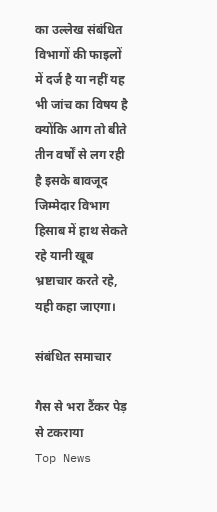का उल्लेख संबंधित विभागों की फाइलों में दर्ज है या नहीं यह भी जांच का विषय है क्योंकि आग तो बीते तीन वर्षों से लग रही है इसके बावजूद जिम्मेदार विभाग हिसाब में हाथ सेकते रहे यानी खूब भ्रष्टाचार करते रहे, यही कहा जाएगा।

संबंधित समाचार

गैस से भरा टैंकर पेड़ से टकराया
Top News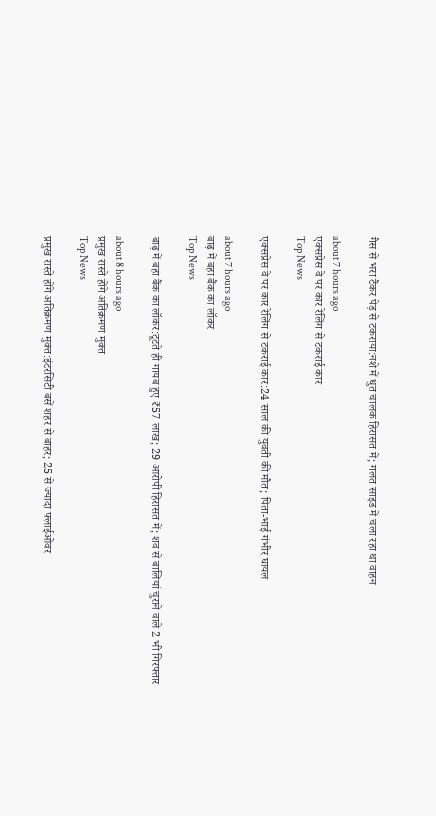गैस से भरा टैंकर पेड़ से टकराया:नशे में धुत चालक हिरासत में; गलत साइड में चला रहा था वाहन

about 7 hours ago
एक्सप्रेस वे पर कार रेलिंग से टकराई कार
Top News

एक्सप्रेस वे पर कार रेलिंग से टकराई कार:24 साल की युवती की मौत; पिता-भाई गंभीर घायल

about 7 hours ago
बाढ़ में बहा बैंक का लॉकर
Top News

बाढ़ में बहा बैंक का लॉकर:टूटते ही गायब हुए ₹57 लाख; 29 आरोपी हिरासत में; शव से बालियां चुराने वाले 2 भी गिरफ्तार

about 8 hours ago
प्रमुख रास्ते होंगे अतिक्रमण मुक्त
Top News

प्रमुख रास्ते होंगे अतिक्रमण मुक्त:इंटरसिटी बसें शहर से बाहर; 25 से ज्यादा फ्लाईओवर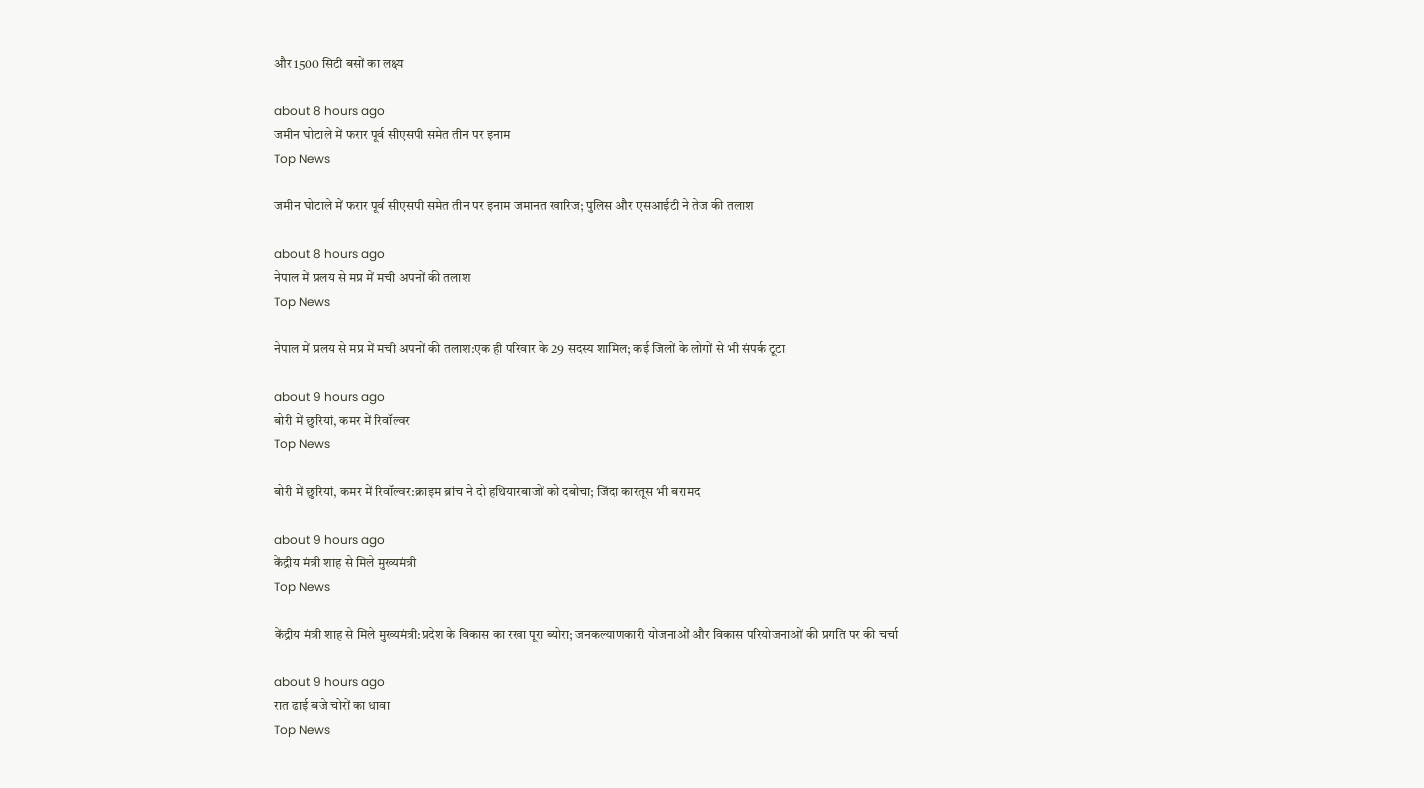और 1500 सिटी बसों का लक्ष्य

about 8 hours ago
जमीन घोटाले में फरार पूर्व सीएसपी समेत तीन पर इनाम
Top News

जमीन घोटाले में फरार पूर्व सीएसपी समेत तीन पर इनाम जमानत खारिज; पुलिस और एसआईटी ने तेज की तलाश

about 8 hours ago
नेपाल में प्रलय से मप्र में मची अपनों की तलाश
Top News

नेपाल में प्रलय से मप्र में मची अपनों की तलाश:एक ही परिवार के 29 सदस्य शामिल; कई जिलों के लोगों से भी संपर्क टूटा

about 9 hours ago
बोरी में छुरियां, कमर में रिवॉल्वर
Top News

बोरी में छुरियां, कमर में रिवॉल्वर:क्राइम ब्रांच ने दो हथियारबाजों को दबोचा; जिंदा कारतूस भी बरामद

about 9 hours ago
केंद्रीय मंत्री शाह से मिले मुख्यमंत्री
Top News

केंद्रीय मंत्री शाह से मिले मुख्यमंत्री:प्रदेश के विकास का रखा पूरा ब्योरा; जनकल्याणकारी योजनाओं और विकास परियोजनाओं की प्रगति पर की चर्चा

about 9 hours ago
रात ढाई बजे चोरों का धावा
Top News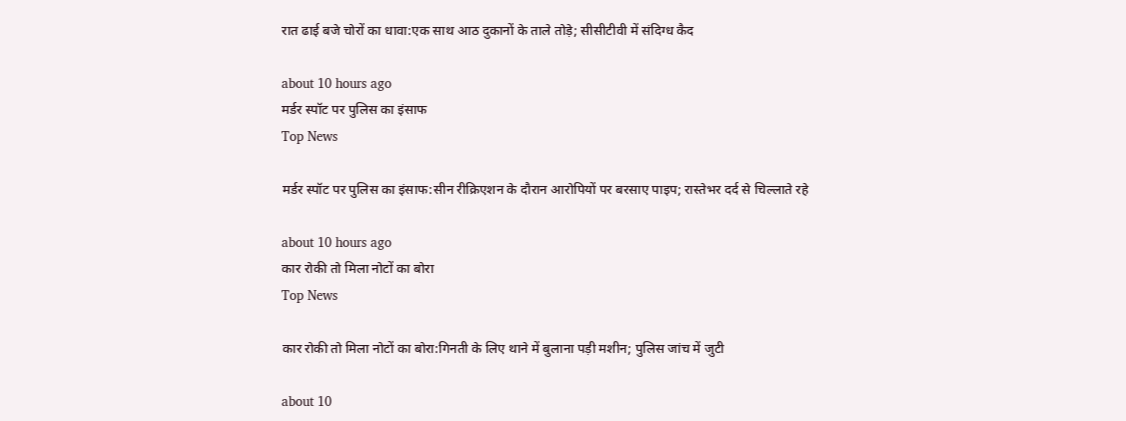रात ढाई बजे चोरों का धावा:एक साथ आठ दुकानों के ताले तोड़े; सीसीटीवी में संदिग्ध कैद

about 10 hours ago
मर्डर स्पॉट पर पुलिस का इंसाफ
Top News

मर्डर स्पॉट पर पुलिस का इंसाफ:सीन रीक्रिएशन के दौरान आरोपियों पर बरसाए पाइप; रास्तेभर दर्द से चिल्लाते रहे

about 10 hours ago
कार रोकी तो मिला नोटों का बोरा
Top News

कार रोकी तो मिला नोटों का बोरा:गिनती के लिए थाने में बुलाना पड़ी मशीन; पुलिस जांच में जुटी

about 10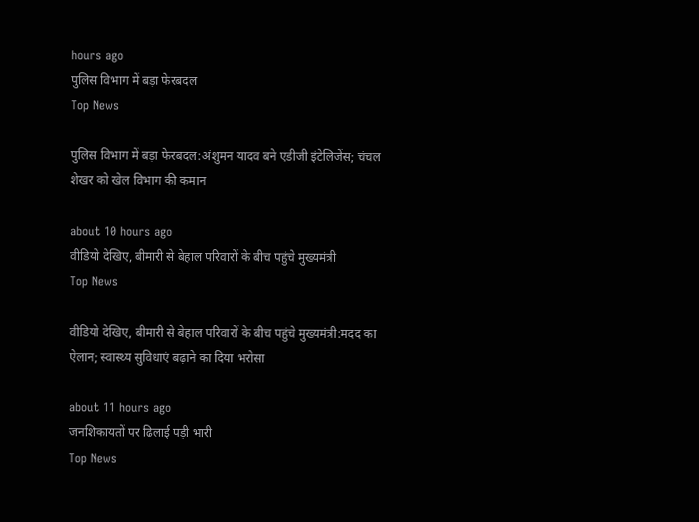hours ago
पुलिस विभाग में बड़ा फेरबदल
Top News

पुलिस विभाग में बड़ा फेरबदल:अंशुमन यादव बने एडीजी इंटेलिजेंस; चंचल शेखर को खेल विभाग की कमान

about 10 hours ago
वीडियो देखिए, बीमारी से बेहाल परिवारों के बीच पहुंचे मुख्यमंत्री
Top News

वीडियो देखिए, बीमारी से बेहाल परिवारों के बीच पहुंचे मुख्यमंत्री:मदद का ऐलान; स्वास्थ्य सुविधाएं बढ़ाने का दिया भरोसा

about 11 hours ago
जनशिकायतों पर ढिलाई पड़ी भारी
Top News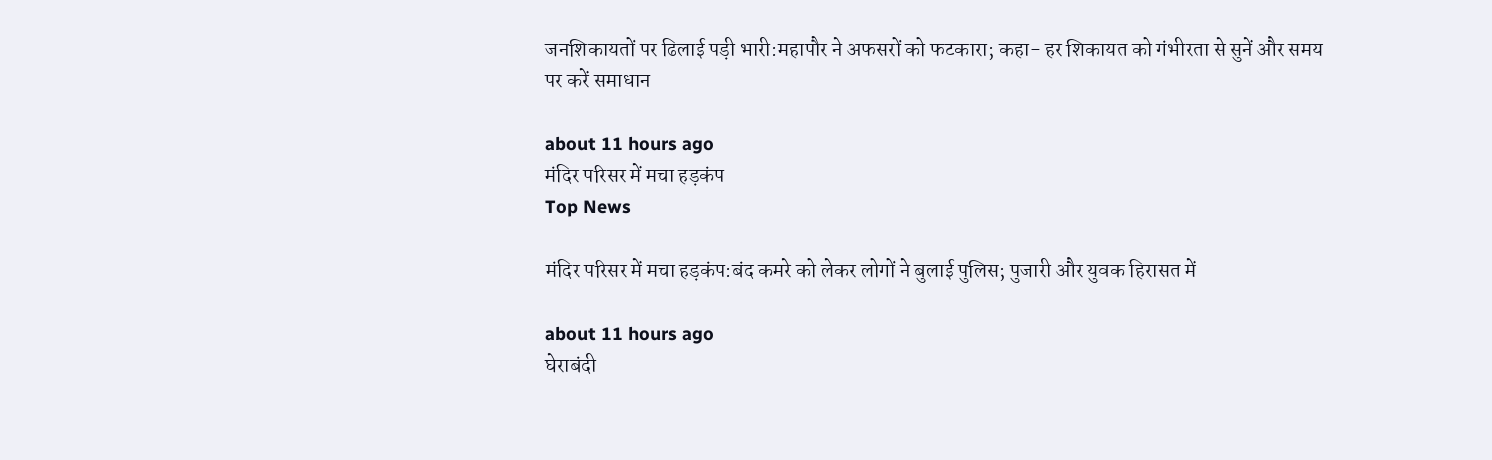जनशिकायतों पर ढिलाई पड़ी भारी:महापौर ने अफसरों को फटकारा; कहा- हर शिकायत को गंभीरता से सुनें और समय पर करें समाधान

about 11 hours ago
मंदिर परिसर में मचा हड़कंप
Top News

मंदिर परिसर में मचा हड़कंप:बंद कमरे को लेकर लोगों ने बुलाई पुलिस; पुजारी और युवक हिरासत में

about 11 hours ago
घेराबंदी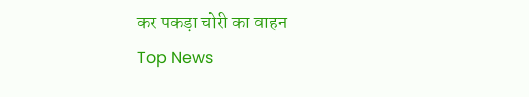कर पकड़ा चोरी का वाहन
Top News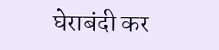घेराबंदी कर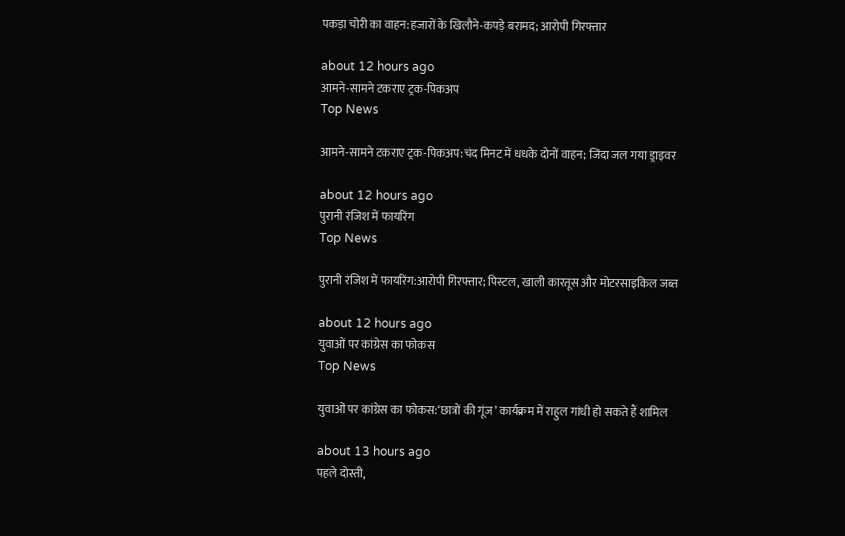पकड़ा चोरी का वाहन:हजारों के खिलौने-कपड़े बरामद; आरोपी गिरफ्तार

about 12 hours ago
आमने-सामने टकराए ट्रक-पिकअप
Top News

आमने-सामने टकराए ट्रक-पिकअप:चंद मिनट में धधके दोनों वाहन; जिंदा जल गया ड्राइवर

about 12 hours ago
पुरानी रंजिश में फायरिंग
Top News

पुरानी रंजिश में फायरिंग:आरोपी गिरफ्तार; पिस्टल, खाली कारतूस और मोटरसाइकिल जब्त

about 12 hours ago
युवाओं पर कांग्रेस का फोकस
Top News

युवाओं पर कांग्रेस का फोकस:‘छात्रों की गूंज’ कार्यक्रम में राहुल गांधी हो सकते हैं शामिल

about 13 hours ago
पहले दोस्ती,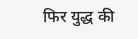फिर युद्ध की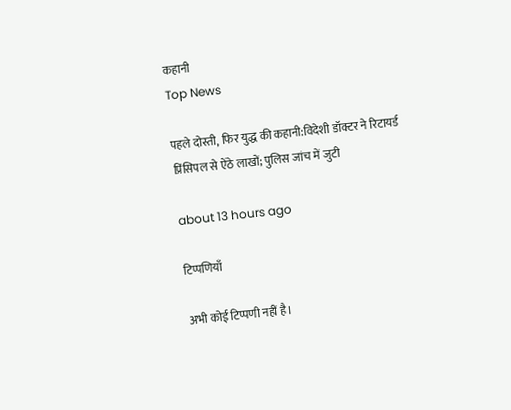कहानी
Top News

पहले दोस्ती, फिर युद्ध की कहानी:विदेशी डॉक्टर ने रिटायर्ड प्रिंसिपल से ऐंठे लाखों; पुलिस जांच में जुटी

about 13 hours ago

टिप्पणियाँ

अभी कोई टिप्पणी नहीं है।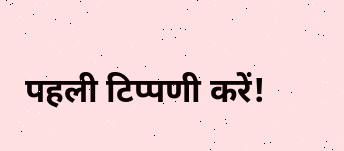पहली टिप्पणी करें!